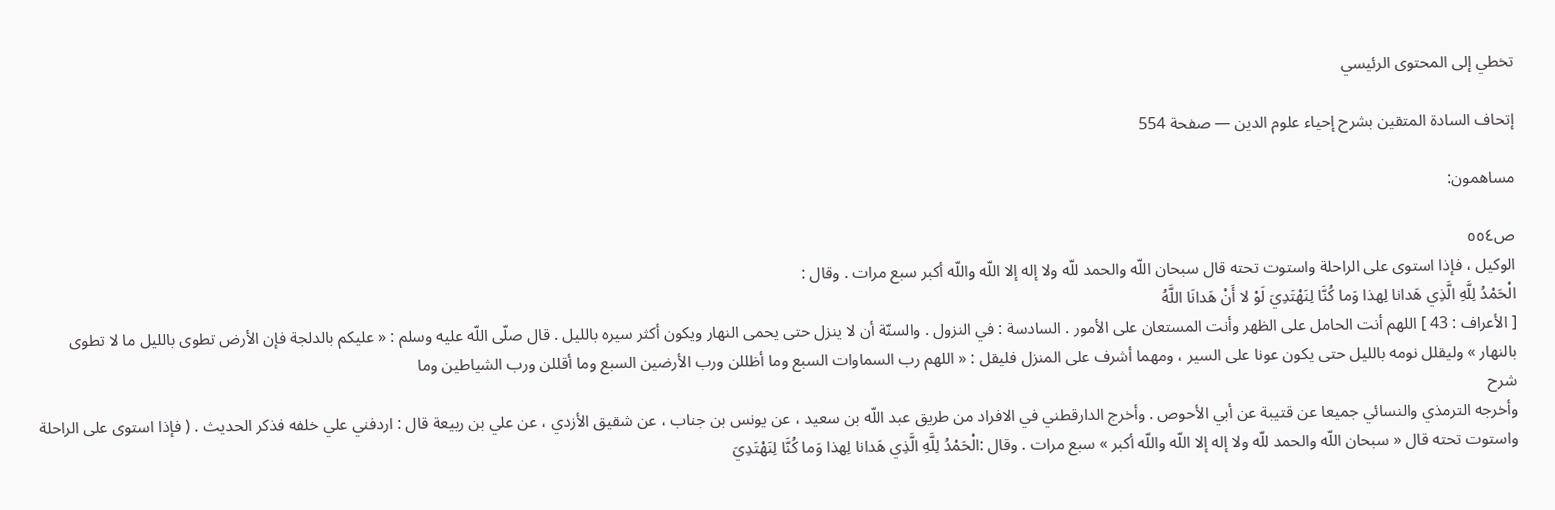تخطي إلى المحتوى الرئيسي

إتحاف السادة المتقين بشرح إحياء علوم الدين — صفحة 554

مساهمون:

ص٥٥٤
الوكيل ، فإذا استوى على الراحلة واستوت تحته قال سبحان اللّه والحمد للّه ولا إله إلا اللّه واللّه أكبر سبع مرات . وقال :
الْحَمْدُ لِلَّهِ الَّذِي هَدانا لِهذا وَما كُنَّا لِنَهْتَدِيَ لَوْ لا أَنْ هَدانَا اللَّهُ
[ الأعراف : 43 ] اللهم أنت الحامل على الظهر وأنت المستعان على الأمور . السادسة : في النزول . والسنّة أن لا ينزل حتى يحمى النهار ويكون أكثر سيره بالليل . قال صلّى اللّه عليه وسلم : « عليكم بالدلجة فإن الأرض تطوى بالليل ما لا تطوى بالنهار » وليقلل نومه بالليل حتى يكون عونا على السير ، ومهما أشرف على المنزل فليقل : « اللهم رب السماوات السبع وما أظللن ورب الأرضين السبع وما أقللن ورب الشياطين وما
شرح
وأخرجه الترمذي والنسائي جميعا عن قتيبة عن أبي الأحوص . وأخرج الدارقطني في الافراد من طريق عبد اللّه بن سعيد ، عن يونس بن جناب ، عن شقيق الأزدي ، عن علي بن ربيعة قال : اردفني علي خلفه فذكر الحديث . ( فإذا استوى على الراحلة واستوت تحته قال « سبحان اللّه والحمد للّه ولا إله إلا اللّه واللّه أكبر » سبع مرات . وقال :الْحَمْدُ لِلَّهِ الَّذِي هَدانا لِهذا وَما كُنَّا لِنَهْتَدِيَ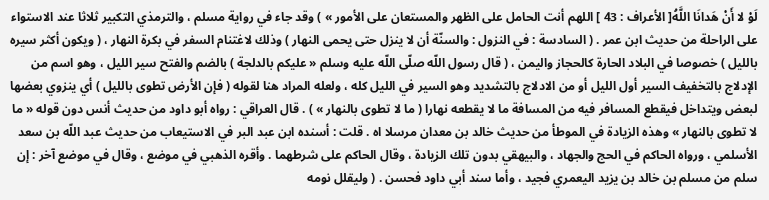لَوْ لا أَنْ هَدانَا اللَّهُ[ الأعراف : 43 ] اللهم أنت الحامل على الظهر والمستعان على الأمور » ) وقد جاء في رواية مسلم ، والترمذي التكبير ثلاثا عند الاستواء على الراحلة من حديث ابن عمر . ( السادسة : في النزول : والسنّة أن لا ينزل حتى يحمى النهار ) وذلك لاغتنام السفر في بكرة النهار ، ( ويكون أكثر سيره بالليل ) خصوصا في البلاد الحارة كالحجاز واليمن ، ( قال رسول اللّه صلّى اللّه عليه وسلم « عليكم بالدلجة ) بالضم والفتح سير الليل ، وهو اسم من الإدلاج بالتخفيف السير أول الليل أو من الادلاج بالتشديد وهو السير في الليل كله ، ولعله المراد هنا لقوله ( فإن الأرض تطوى بالليل ) أي ينزوي بعضها لبعض ويتداخل فيقطع المسافر فيه من المسافة ما لا يقطعه نهارا ( ما لا تطوى بالنهار » ) . قال العراقي : رواه أبو داود من حديث أنس دون قوله « ما لا تطوى بالنهار » وهذه الزيادة في الموطأ من حديث خالد بن معدان مرسلا اه . قلت : أسنده ابن عبد البر في الاستيعاب من حديث عبد اللّه بن سعد الأسلمي ، ورواه الحاكم في الحج والجهاد ، والبيهقي بدون تلك الزيادة ، وقال الحاكم على شرطهما . وأقره الذهبي في موضع ، وقال في موضع آخر : إن سلم من مسلم بن خالد بن يزيد اليعمري فجيد ، وأما سند أبي داود فحسن . ( وليقلل نومه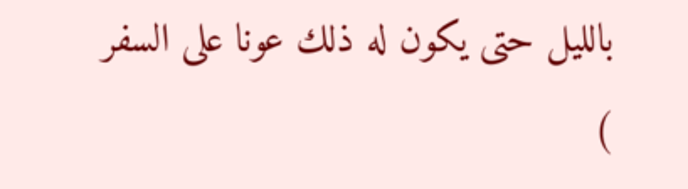بالليل حتى يكون له ذلك عونا على السفر )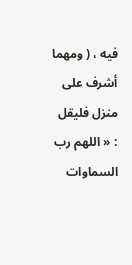فيه ، ( ومهما أشرف على منزل فليقل : « اللهم رب السماوات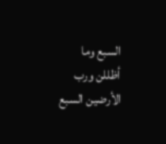السبع وما أظللن ورب الأرضين السبع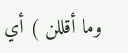وما أقللن ) أي